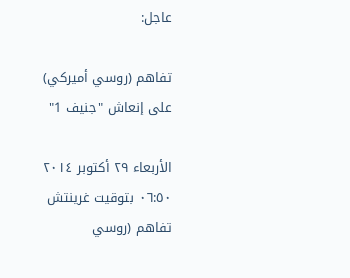عاجل:

تفاهم (روسي أميركي) على إنعاش "جنيف 1"

الأربعاء ٢٩ أكتوبر ٢٠١٤
٠٦:٥٠ بتوقيت غرينتش
تفاهم (روسي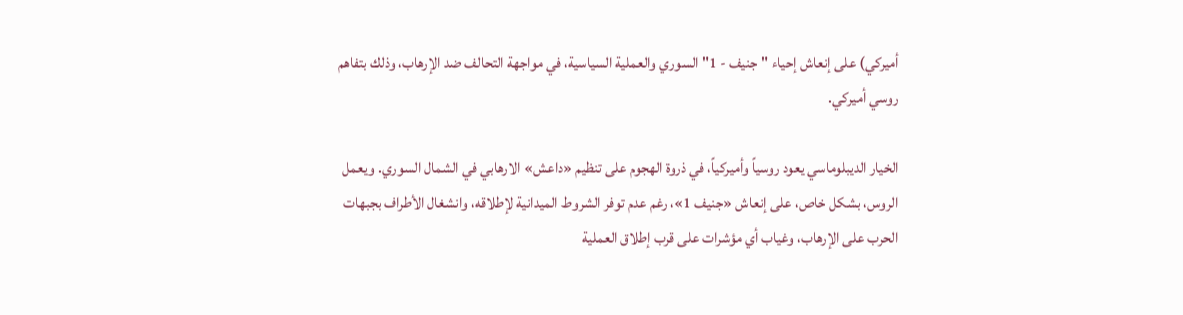أميركي) على إنعاش إحياء "جنيف - 1" السوري والعملية السياسية، في مواجهة التحالف ضد الإرهاب، وذلك بتفاهم روسي أميركي.

الخيار الديبلوماسي يعود روسياً وأميركياً، في ذروة الهجوم على تنظيم «داعش» الارهابي في الشمال السوري. ويعمل الروس، بشكل خاص، على إنعاش «جنيف 1»، رغم عدم توفر الشروط الميدانية لإطلاقه، وانشغال الأطراف بجبهات الحرب على الإرهاب، وغياب أي مؤشرات على قرب إطلاق العملية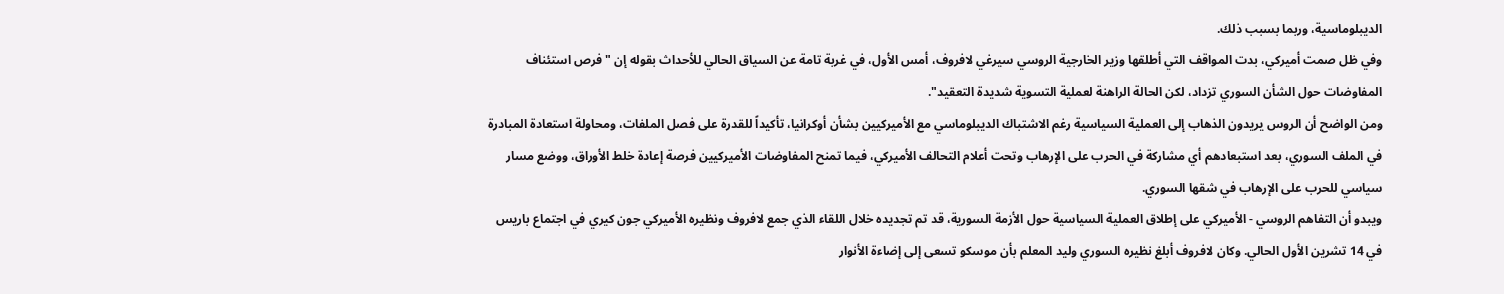الديبلوماسية، وربما بسبب ذلك.
وفي ظل صمت أميركي، بدت المواقف التي أطلقها وزير الخارجية الروسي سيرغي لافروف، أمس الأول، في غربة تامة عن السياق الحالي للأحداث بقوله إن "فرص استئناف المفاوضات حول الشأن السوري تزداد، لكن الحالة الراهنة لعملية التسوية شديدة التعقيد".
ومن الواضح أن الروس يريدون الذهاب إلى العملية السياسية رغم الاشتباك الديبلوماسي مع الأميركيين بشأن أوكرانيا، تأكيداً للقدرة على فصل الملفات، ومحاولة استعادة المبادرة في الملف السوري، بعد استبعادهم أي مشاركة في الحرب على الإرهاب وتحت أعلام التحالف الأميركي، فيما تمنح المفاوضات الأميركيين فرصة إعادة خلط الأوراق، ووضع مسار سياسي للحرب على الإرهاب في شقها السوري.
ويبدو أن التفاهم الروسي - الأميركي على إطلاق العملية السياسية حول الأزمة السورية، قد تم تجديده خلال اللقاء الذي جمع لافروف ونظيره الأميركي جون كيري في اجتماع باريس في 14 تشرين الأول الحالي. وكان لافروف أبلغ نظيره السوري وليد المعلم بأن موسكو تسعى إلى إضاءة الأنوار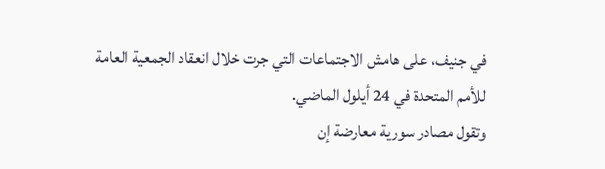في جنيف، على هامش الاجتماعات التي جرت خلال انعقاد الجمعية العامة للأمم المتحدة في 24 أيلول الماضي.
وتقول مصادر سورية معارضة إن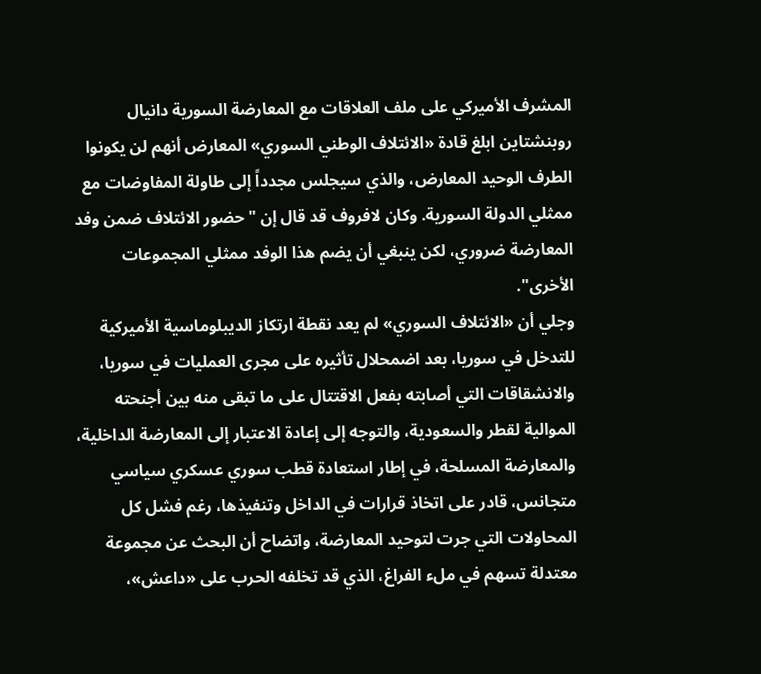المشرف الأميركي على ملف العلاقات مع المعارضة السورية دانيال روبنشتاين ابلغ قادة «الائتلاف الوطني السوري» المعارض أنهم لن يكونوا الطرف الوحيد المعارض، والذي سيجلس مجدداً إلى طاولة المفاوضات مع ممثلي الدولة السورية. وكان لافروف قد قال إن "حضور الائتلاف ضمن وفد المعارضة ضروري، لكن ينبغي أن يضم هذا الوفد ممثلي المجموعات الأخرى".
وجلي أن «الائتلاف السوري» لم يعد نقطة ارتكاز الديبلوماسية الأميركية للتدخل في سوريا، بعد اضمحلال تأثيره على مجرى العمليات في سوريا، والانشقاقات التي أصابته بفعل الاقتتال على ما تبقى منه بين أجنحته الموالية لقطر والسعودية، والتوجه إلى إعادة الاعتبار إلى المعارضة الداخلية، والمعارضة المسلحة، في إطار استعادة قطب سوري عسكري سياسي متجانس، قادر على اتخاذ قرارات في الداخل وتنفيذها، رغم فشل كل المحاولات التي جرت لتوحيد المعارضة، واتضاح أن البحث عن مجموعة معتدلة تسهم في ملء الفراغ، الذي قد تخلفه الحرب على «داعش»،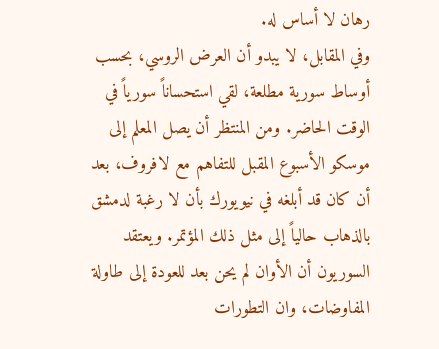رهان لا أساس له.
وفي المقابل، لا يبدو أن العرض الروسي، بحسب أوساط سورية مطلعة، لقي استحساناً سورياً في الوقت الحاضر. ومن المنتظر أن يصل المعلم إلى موسكو الأسبوع المقبل للتفاهم مع لافروف، بعد أن كان قد أبلغه في نيويورك بأن لا رغبة لدمشق بالذهاب حالياً إلى مثل ذلك المؤتمر. ويعتقد السوريون أن الأوان لم يحن بعد للعودة إلى طاولة المفاوضات، وان التطورات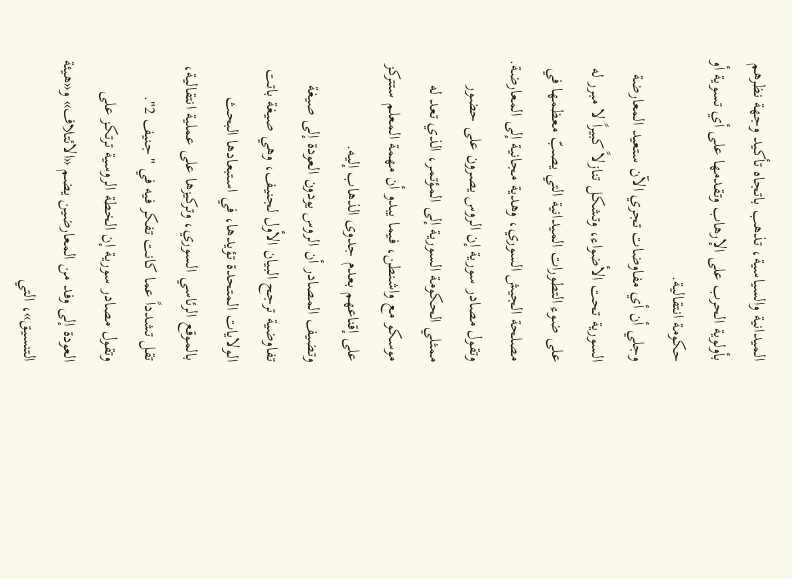الميدانية والسياسية، تذهب باتجاه تأكيد وجهة نظرهم بأولوية الحرب على الإرهاب وتقدمها على أي تسوية أو حكومة انتقالية.
وجلي أن أي مفاوضات تجري الآن ستعيد المعارضة السورية تحت الأضواء، وتشكل تنازلاً كبيراً لا مبرر له على ضوء التطورات الميدانية التي يصبّ معظمها في مصلحة الجيش السوري، وهدية مجانية إلى المعارضة.
وتقول مصادر سورية إن الروس يصرون على حضور ممثلي الحكومة السورية إلى المؤتمر، الذي تعد له موسكو مع واشنطن، فيما يبدو أن مهمة المعلم ستتركز على إقناعهم بعدم جدوى الذهاب إليه.
وتضيف المصادر أن الروس يودون العودة إلى صيغة تفاوضية ترجح البيان الأول لجنيف، وهي صيغة باتت الولايات المتحدة تؤيدها، في استبعادها البحث بالموقع الرئاسي السوري، وتركيزها على عملية انتقالية، تقل تشدداً عما كانت تفكر فيه في "جنيف 2".
وتقول مصادر سورية إن الخطة الروسية ترتكز على العودة إلى وفد من المعارضين يضم «الائتلاف» و«هيئة التنسيق»، التي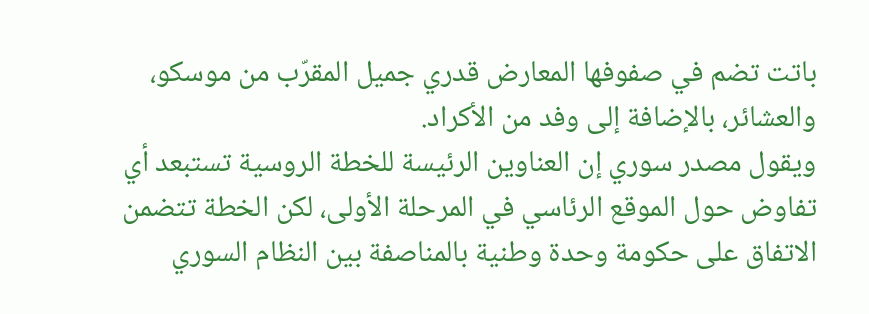باتت تضم في صفوفها المعارض قدري جميل المقرّب من موسكو، والعشائر، بالإضافة إلى وفد من الأكراد.
ويقول مصدر سوري إن العناوين الرئيسة للخطة الروسية تستبعد أي تفاوض حول الموقع الرئاسي في المرحلة الأولى، لكن الخطة تتضمن الاتفاق على حكومة وحدة وطنية بالمناصفة بين النظام السوري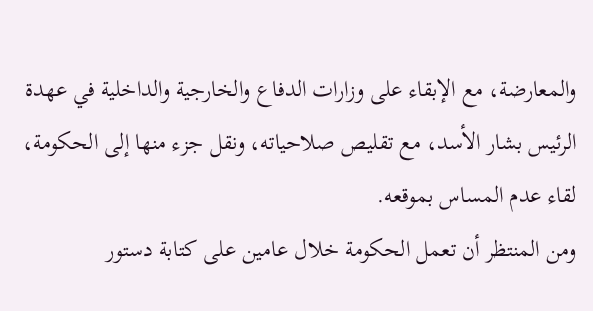والمعارضة، مع الإبقاء على وزارات الدفاع والخارجية والداخلية في عهدة الرئيس بشار الأسد، مع تقليص صلاحياته، ونقل جزء منها إلى الحكومة، لقاء عدم المساس بموقعه.
ومن المنتظر أن تعمل الحكومة خلال عامين على كتابة دستور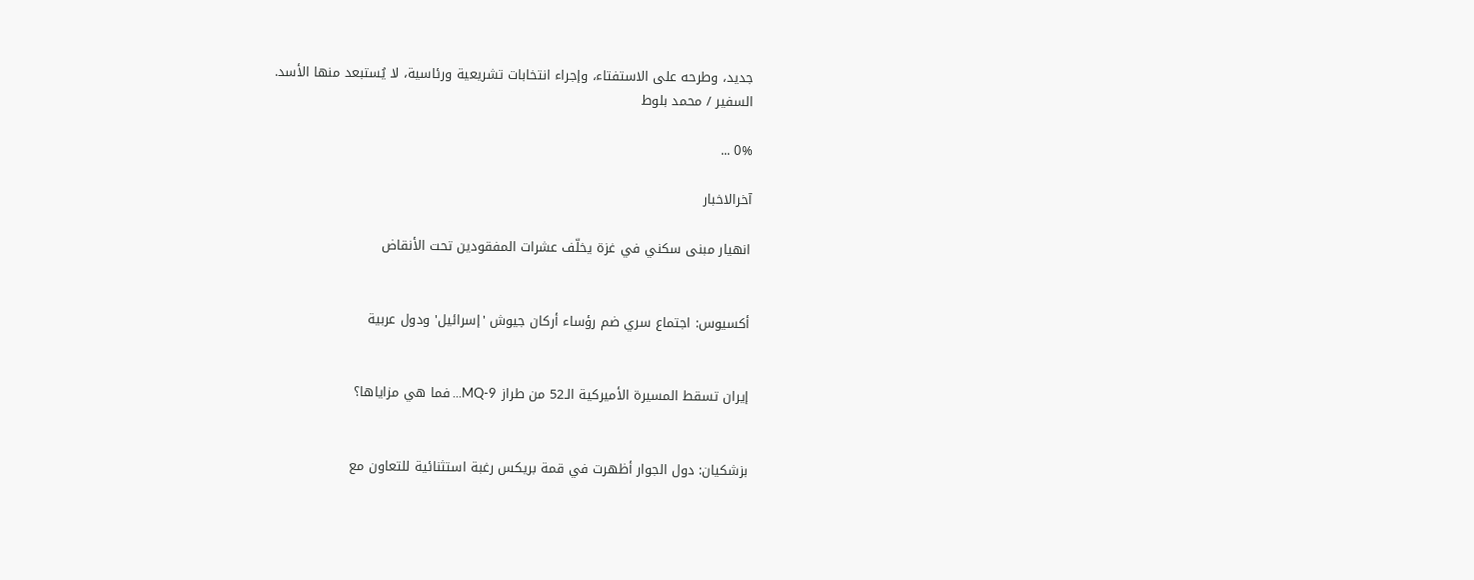جديد، وطرحه على الاستفتاء، وإجراء انتخابات تشريعية ورئاسية، لا يُستبعد منها الأسد.
السفير / محمد بلوط

0% ...

آخرالاخبار

انهيار مبنى سكني في غزة يخلّف عشرات المفقودين تحت الأنقاض


أكسيوس: اجتماع سري ضم رؤساء أركان جيوش 'إسرائيل' ودول عربية


إيران تسقط المسيرة الأميركية الـ52 من طراز MQ-9... فما هي مزاياها؟


بزشكيان: دول الجوار أظهرت في قمة بريكس رغبة استثنائية للتعاون مع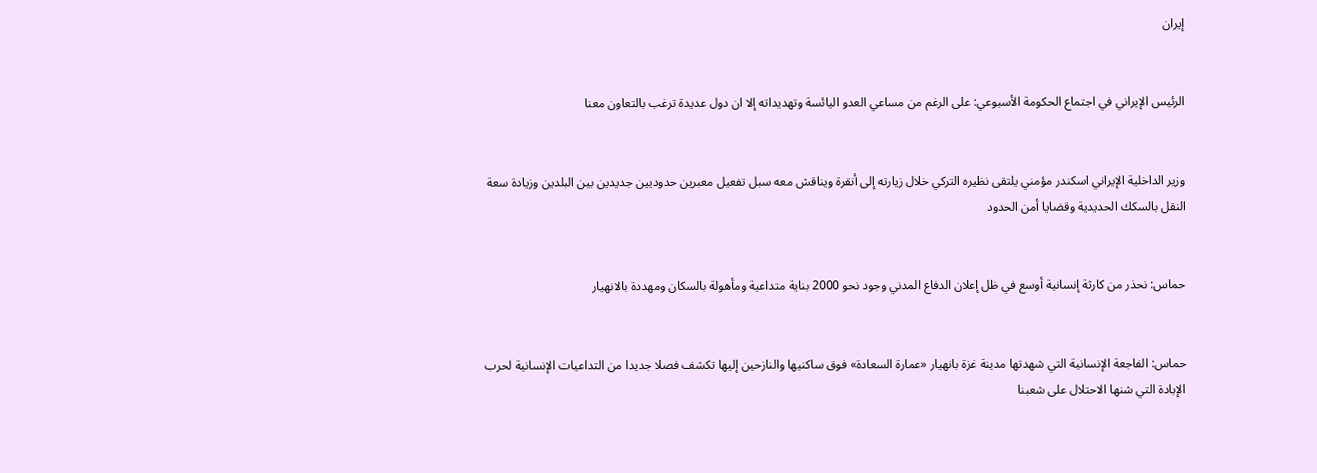إيران


الرئيس الإيراني في اجتماع الحكومة الأسبوعي: على الرغم من مساعي العدو اليائسة وتهديداته إلا ان دول عديدة ترغب بالتعاون معنا


وزير الداخلية الإيراني اسكندر مؤمني يلتقى نظيره التركي خلال زيارته إلى أنقرة ويناقش معه سبل تفعيل معبرين حدوديين جديدين بين البلدين وزيادة سعة النقل بالسكك الحديدية وقضايا أمن الحدود


حماس: نحذر من كارثة إنسانية أوسع في ظل إعلان الدفاع المدني وجود نحو 2000 بناية متداعية ومأهولة بالسكان ومهددة بالانهيار


حماس: الفاجعة الإنسانية التي شهدتها مدينة غزة بانهيار «عمارة السعادة» فوق ساكنيها والنازحين إليها تكشف فصلا جديدا من التداعيات الإنسانية لحرب الإبادة التي شنها الاحتلال على شعبنا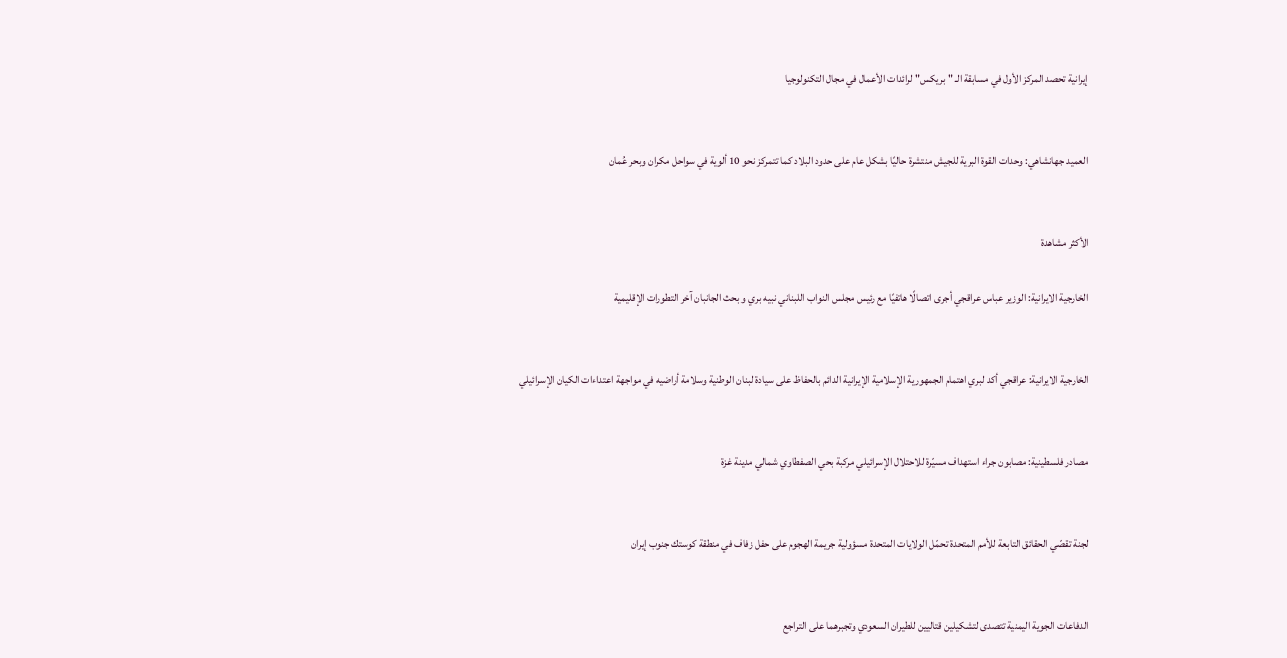إيرانية تحصد المركز الأول في مسابقة الـ "بريكس" لرائدات الأعمال في مجال التكنولوجيا


العميد جهانشاهي: وحدات القوة البرية للجيش منتشرة حاليًا بشكل عام على حدود البلاد كما تتمركز نحو 10 ألوية في سواحل مكران وبحر عُمان


الأكثر مشاهدة

الخارجية الايرانية: الوزير عباس عراقجي أجرى اتصالًا هاتفيًا مع رئيس مجلس النواب اللبناني نبيه بري و بحث الجانبان آخر التطورات الإقليمية


الخارجية الايرانية: عراقجي أكد لبري اهتمام الجمهورية الإسلامية الإيرانية الدائم بالحفاظ على سيادة لبنان الوطنية وسلامة أراضيه في مواجهة اعتداءات الكيان الإسرائيلي


مصادر فلسطينية: مصابون جراء استهداف مسيّرة للاحتلال الإسرائيلي مركبة بحي الصفطاوي شمالي مدينة غزة


لجنة تقصّي الحقائق التابعة للأمم المتحدة تحمّل الولايات المتحدة مسؤولية جريمة الهجوم على حفل زفاف في منطقة كوستك جنوب إيران


الدفاعات الجوية اليمنية تتصدى لتشكيلين قتاليين للطيران السعودي وتجبرهما على التراجع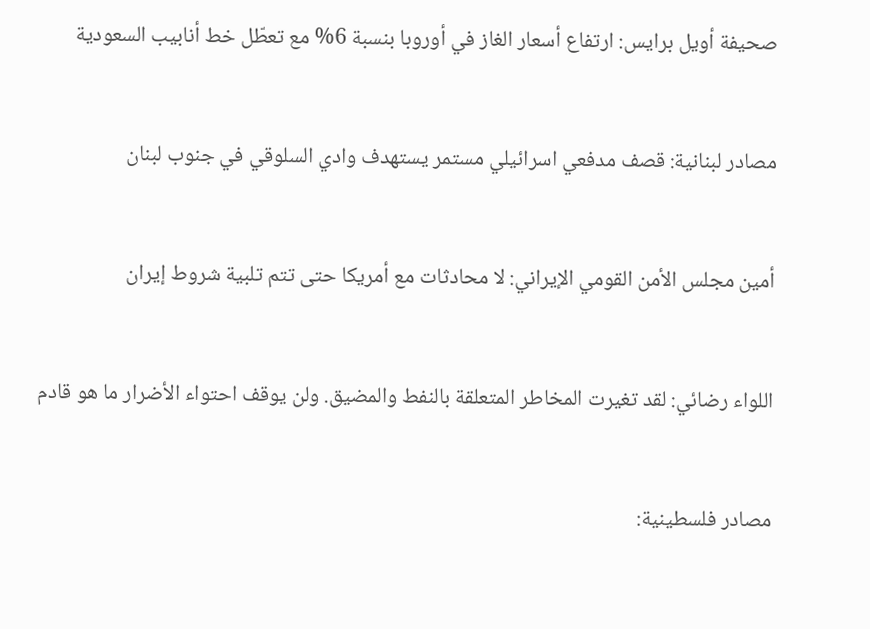صحيفة أويل برايس: ارتفاع أسعار الغاز في أوروبا بنسبة 6% مع تعطّل خط أنابيب السعودية


مصادر لبنانية: قصف مدفعي اسرائيلي مستمر يستهدف وادي السلوقي في جنوب لبنان


أمين مجلس الأمن القومي الإيراني: لا محادثات مع أمريكا حتى تتم تلبية شروط إيران


اللواء رضائي: لقد تغيرت المخاطر المتعلقة بالنفط والمضيق. ولن يوقف احتواء الأضرار ما هو قادم


مصادر فلسطينية: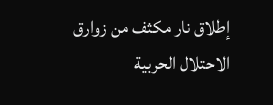إطلاق نار مكثف من زوارق الاحتلال الحربية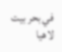في بحر بيت لاهيا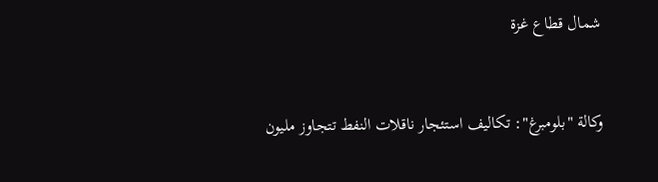شمال قطاع غزة


وكالة "بلومبرغ": تكاليف استئجار ناقلات النفط تتجاوز مليون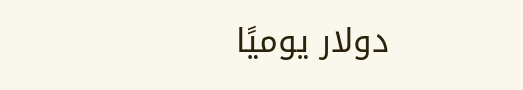دولار يوميًا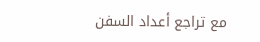مع تراجع أعداد السفن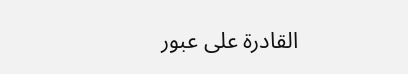القادرة على عبور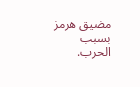مضيق هرمز بسبب الحرب.